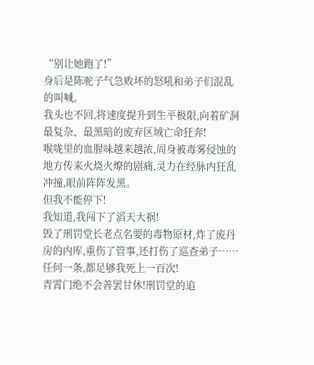“别让她跑了!”
身后是陈驼子气急败坏的怒吼和弟子们混乱的叫喊。
我头也不回,将速度提升到生平极限,向着矿洞最复杂、最黑暗的废弃区域亡命狂奔!
喉咙里的血腥味越来越浓,周身被毒雾侵蚀的地方传来火烧火燎的剧痛,灵力在经脉内狂乱冲撞,眼前阵阵发黑。
但我不能停下!
我知道,我闯下了滔天大祸!
毁了刑罚堂长老点名要的毒物原材,炸了废丹房的内库,重伤了管事,还打伤了巡查弟子……
任何一条,都足够我死上一百次!
青霄门绝不会善罢甘休!刑罚堂的追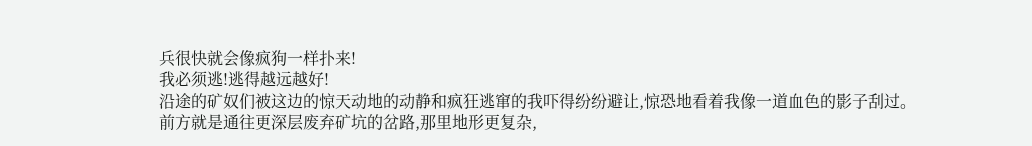兵很快就会像疯狗一样扑来!
我必须逃!逃得越远越好!
沿途的矿奴们被这边的惊天动地的动静和疯狂逃窜的我吓得纷纷避让,惊恐地看着我像一道血色的影子刮过。
前方就是通往更深层废弃矿坑的岔路,那里地形更复杂,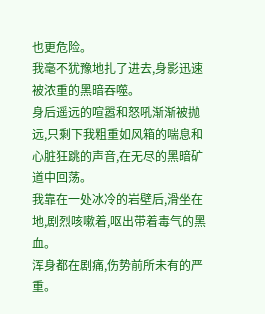也更危险。
我毫不犹豫地扎了进去,身影迅速被浓重的黑暗吞噬。
身后遥远的喧嚣和怒吼渐渐被抛远,只剩下我粗重如风箱的喘息和心脏狂跳的声音,在无尽的黑暗矿道中回荡。
我靠在一处冰冷的岩壁后,滑坐在地,剧烈咳嗽着,呕出带着毒气的黑血。
浑身都在剧痛,伤势前所未有的严重。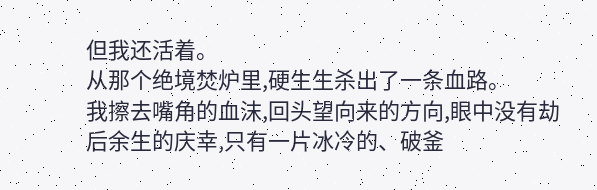但我还活着。
从那个绝境焚炉里,硬生生杀出了一条血路。
我擦去嘴角的血沫,回头望向来的方向,眼中没有劫后余生的庆幸,只有一片冰冷的、破釜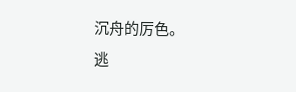沉舟的厉色。
逃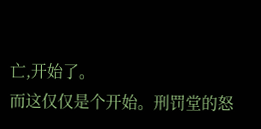亡,开始了。
而这仅仅是个开始。刑罚堂的怒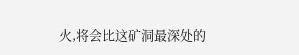火,将会比这矿洞最深处的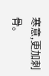寒意,更加刺骨。